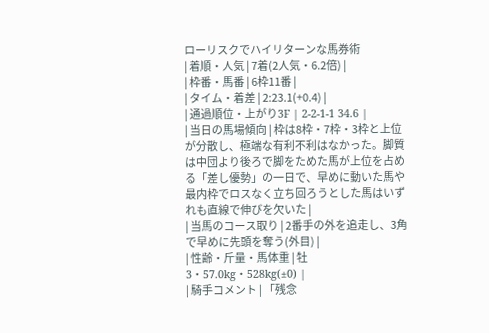ローリスクでハイリターンな馬券術
| 着順・人気 | 7着(2人気・6.2倍) |
| 枠番・馬番 | 6枠11番 |
| タイム・着差 | 2:23.1(+0.4) |
| 通過順位・上がり3F | 2-2-1-1 34.6 |
| 当日の馬場傾向 | 枠は8枠・7枠・3枠と上位が分散し、極端な有利不利はなかった。脚質は中団より後ろで脚をためた馬が上位を占める「差し優勢」の一日で、早めに動いた馬や最内枠でロスなく立ち回ろうとした馬はいずれも直線で伸びを欠いた |
| 当馬のコース取り | 2番手の外を追走し、3角で早めに先頭を奪う(外目) |
| 性齢・斤量・馬体重 | 牡3・57.0kg・528kg(±0) |
| 騎手コメント | 「残念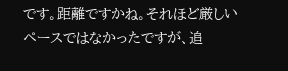です。距離ですかね。それほど厳しいペースではなかったですが、追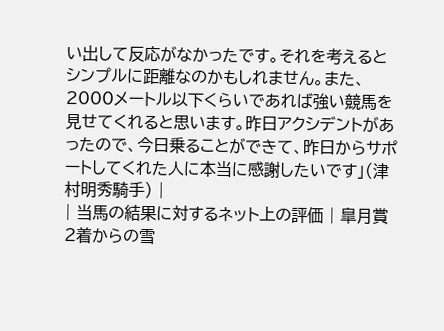い出して反応がなかったです。それを考えるとシンプルに距離なのかもしれません。また、2000メートル以下くらいであれば強い競馬を見せてくれると思います。昨日アクシデントがあったので、今日乗ることができて、昨日からサポートしてくれた人に本当に感謝したいです」(津村明秀騎手) |
| 当馬の結果に対するネット上の評価 | 皐月賞2着からの雪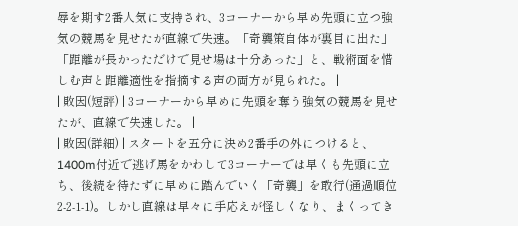辱を期す2番人気に支持され、3コーナーから早め先頭に立つ強気の競馬を見せたが直線で失速。「奇襲策自体が裏目に出た」「距離が長かっただけで見せ場は十分あった」と、戦術面を惜しむ声と距離適性を指摘する声の両方が見られた。 |
| 敗因(短評) | 3コーナーから早めに先頭を奪う強気の競馬を見せたが、直線で失速した。 |
| 敗因(詳細) | スタートを五分に決め2番手の外につけると、1400m付近で逃げ馬をかわして3コーナーでは早くも先頭に立ち、後続を待たずに早めに踏んでいく「奇襲」を敢行(通過順位2-2-1-1)。しかし直線は早々に手応えが怪しくなり、まくってき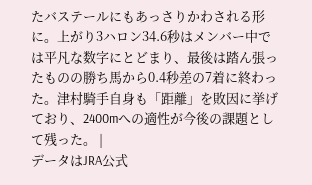たバステールにもあっさりかわされる形に。上がり3ハロン34.6秒はメンバー中では平凡な数字にとどまり、最後は踏ん張ったものの勝ち馬から0.4秒差の7着に終わった。津村騎手自身も「距離」を敗因に挙げており、2400mへの適性が今後の課題として残った。 |
データはJRA公式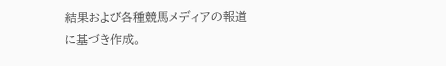結果および各種競馬メディアの報道に基づき作成。